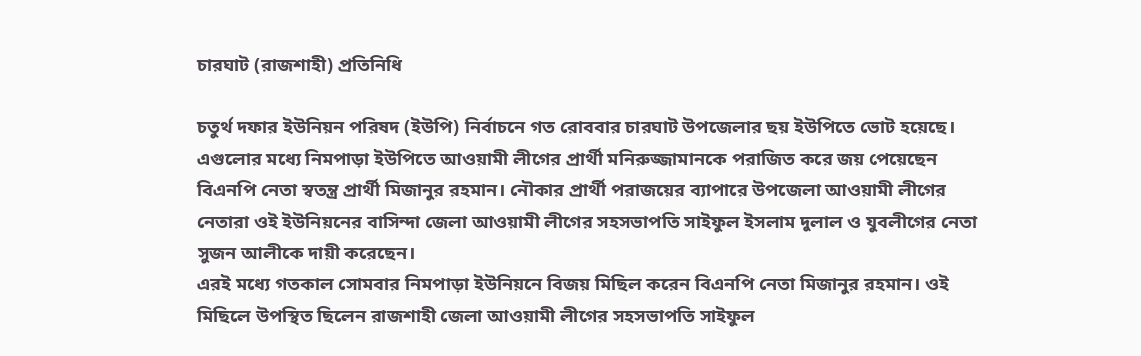চারঘাট (রাজশাহী) প্রতিনিধি

চতুর্থ দফার ইউনিয়ন পরিষদ (ইউপি) নির্বাচনে গত রোববার চারঘাট উপজেলার ছয় ইউপিতে ভোট হয়েছে। এগুলোর মধ্যে নিমপাড়া ইউপিতে আওয়ামী লীগের প্রার্থী মনিরুজ্জামানকে পরাজিত করে জয় পেয়েছেন বিএনপি নেতা স্বতন্ত্র প্রার্থী মিজানুর রহমান। নৌকার প্রার্থী পরাজয়ের ব্যাপারে উপজেলা আওয়ামী লীগের নেতারা ওই ইউনিয়নের বাসিন্দা জেলা আওয়ামী লীগের সহসভাপতি সাইফুল ইসলাম দুলাল ও যুবলীগের নেতা সুজন আলীকে দায়ী করেছেন।
এরই মধ্যে গতকাল সোমবার নিমপাড়া ইউনিয়নে বিজয় মিছিল করেন বিএনপি নেতা মিজানুর রহমান। ওই মিছিলে উপস্থিত ছিলেন রাজশাহী জেলা আওয়ামী লীগের সহসভাপতি সাইফুল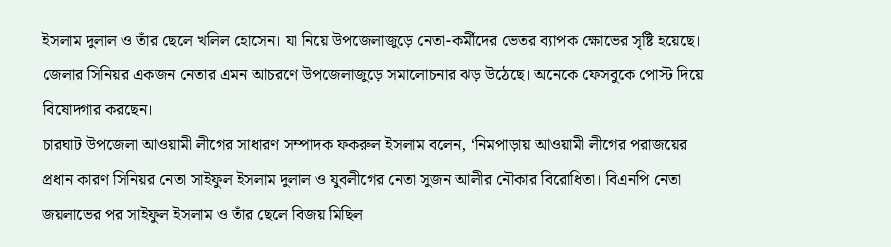ইসলাম দুলাল ও তাঁর ছেলে খলিল হোসেন। যা নিয়ে উপজেলাজুড়ে নেতা-কর্মীদের ভেতর ব্যাপক ক্ষোভের সৃষ্টি হয়েছে। জেলার সিনিয়র একজন নেতার এমন আচরণে উপজেলাজুড়ে সমালোচনার ঝড় উঠেছে। অনেকে ফেসবুকে পোস্ট দিয়ে বিষোদ্গার করছেন।
চারঘাট উপজেলা আওয়ামী লীগের সাধারণ সম্পাদক ফকরুল ইসলাম বলেন, ‘নিমপাড়ায় আওয়ামী লীগের পরাজয়ের প্রধান কারণ সিনিয়র নেতা সাইফুল ইসলাম দুলাল ও যুবলীগের নেতা সুজন আলীর নৌকার বিরোধিতা। বিএনপি নেতা জয়লাভের পর সাইফুল ইসলাম ও তাঁর ছেলে বিজয় মিছিল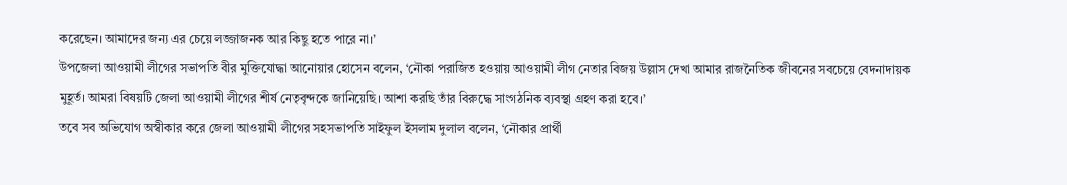করেছেন। আমাদের জন্য এর চেয়ে লজ্জাজনক আর কিছু হতে পারে না।’
উপজেলা আওয়ামী লীগের সভাপতি বীর মুক্তিযোদ্ধা আনোয়ার হোসেন বলেন, ‘নৌকা পরাজিত হওয়ায় আওয়ামী লীগ নেতার বিজয় উল্লাস দেখা আমার রাজনৈতিক জীবনের সবচেয়ে বেদনাদায়ক মুহূর্ত। আমরা বিষয়টি জেলা আওয়ামী লীগের শীর্ষ নেতৃবৃন্দকে জানিয়েছি। আশা করছি তাঁর বিরুদ্ধে সাংগঠনিক ব্যবস্থা গ্রহণ করা হবে।’
তবে সব অভিযোগ অস্বীকার করে জেলা আওয়ামী লীগের সহসভাপতি সাইফুল ইসলাম দুলাল বলেন, ‘নৌকার প্রার্থী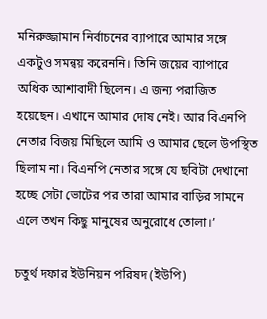মনিরুজ্জামান নির্বাচনের ব্যাপারে আমার সঙ্গে একটুও সমন্বয় করেননি। তিনি জয়ের ব্যাপারে অধিক আশাবাদী ছিলেন। এ জন্য পরাজিত হয়েছেন। এখানে আমার দোষ নেই। আর বিএনপি নেতার বিজয় মিছিলে আমি ও আমার ছেলে উপস্থিত ছিলাম না। বিএনপি নেতার সঙ্গে যে ছবিটা দেখানো হচ্ছে সেটা ভোটের পর তারা আমার বাড়ির সামনে এলে তখন কিছু মানুষের অনুরোধে তোলা।’

চতুর্থ দফার ইউনিয়ন পরিষদ (ইউপি)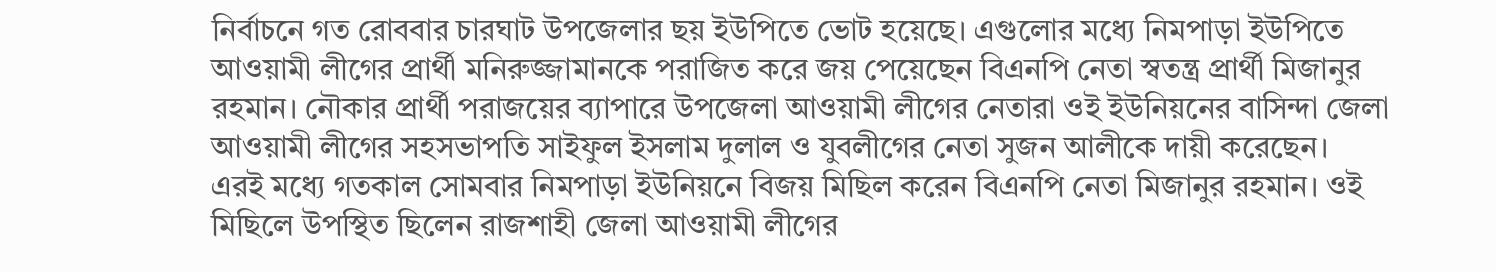নির্বাচনে গত রোববার চারঘাট উপজেলার ছয় ইউপিতে ভোট হয়েছে। এগুলোর মধ্যে নিমপাড়া ইউপিতে আওয়ামী লীগের প্রার্থী মনিরুজ্জামানকে পরাজিত করে জয় পেয়েছেন বিএনপি নেতা স্বতন্ত্র প্রার্থী মিজানুর রহমান। নৌকার প্রার্থী পরাজয়ের ব্যাপারে উপজেলা আওয়ামী লীগের নেতারা ওই ইউনিয়নের বাসিন্দা জেলা আওয়ামী লীগের সহসভাপতি সাইফুল ইসলাম দুলাল ও যুবলীগের নেতা সুজন আলীকে দায়ী করেছেন।
এরই মধ্যে গতকাল সোমবার নিমপাড়া ইউনিয়নে বিজয় মিছিল করেন বিএনপি নেতা মিজানুর রহমান। ওই মিছিলে উপস্থিত ছিলেন রাজশাহী জেলা আওয়ামী লীগের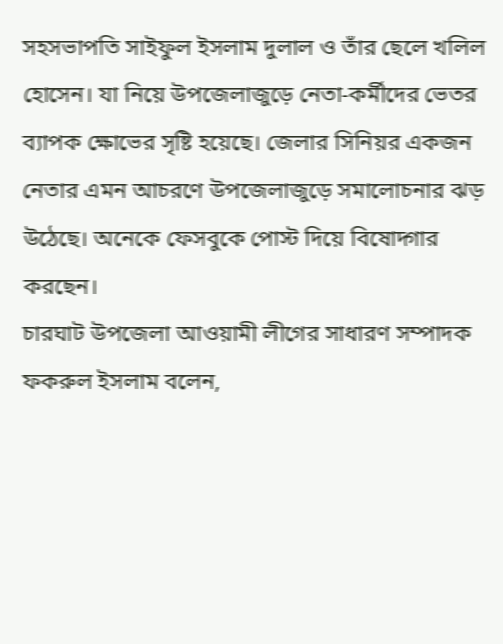সহসভাপতি সাইফুল ইসলাম দুলাল ও তাঁর ছেলে খলিল হোসেন। যা নিয়ে উপজেলাজুড়ে নেতা-কর্মীদের ভেতর ব্যাপক ক্ষোভের সৃষ্টি হয়েছে। জেলার সিনিয়র একজন নেতার এমন আচরণে উপজেলাজুড়ে সমালোচনার ঝড় উঠেছে। অনেকে ফেসবুকে পোস্ট দিয়ে বিষোদ্গার করছেন।
চারঘাট উপজেলা আওয়ামী লীগের সাধারণ সম্পাদক ফকরুল ইসলাম বলেন,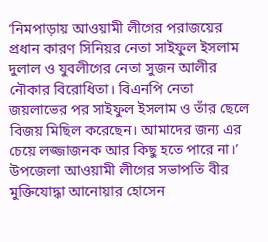‘নিমপাড়ায় আওয়ামী লীগের পরাজয়ের প্রধান কারণ সিনিয়র নেতা সাইফুল ইসলাম দুলাল ও যুবলীগের নেতা সুজন আলীর নৌকার বিরোধিতা। বিএনপি নেতা জয়লাভের পর সাইফুল ইসলাম ও তাঁর ছেলে বিজয় মিছিল করেছেন। আমাদের জন্য এর চেয়ে লজ্জাজনক আর কিছু হতে পারে না।’
উপজেলা আওয়ামী লীগের সভাপতি বীর মুক্তিযোদ্ধা আনোয়ার হোসেন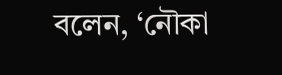বলেন, ‘নৌকা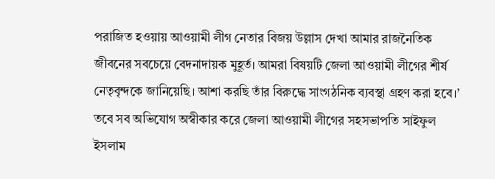পরাজিত হওয়ায় আওয়ামী লীগ নেতার বিজয় উল্লাস দেখা আমার রাজনৈতিক জীবনের সবচেয়ে বেদনাদায়ক মুহূর্ত। আমরা বিষয়টি জেলা আওয়ামী লীগের শীর্ষ নেতৃবৃন্দকে জানিয়েছি। আশা করছি তাঁর বিরুদ্ধে সাংগঠনিক ব্যবস্থা গ্রহণ করা হবে।’
তবে সব অভিযোগ অস্বীকার করে জেলা আওয়ামী লীগের সহসভাপতি সাইফুল ইসলাম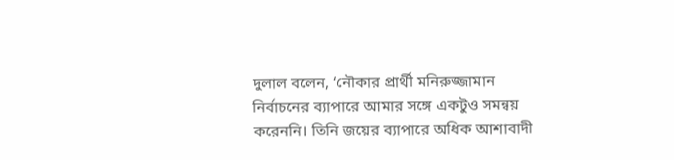দুলাল বলেন, ‘নৌকার প্রার্থী মনিরুজ্জামান নির্বাচনের ব্যাপারে আমার সঙ্গে একটুও সমন্বয় করেননি। তিনি জয়ের ব্যাপারে অধিক আশাবাদী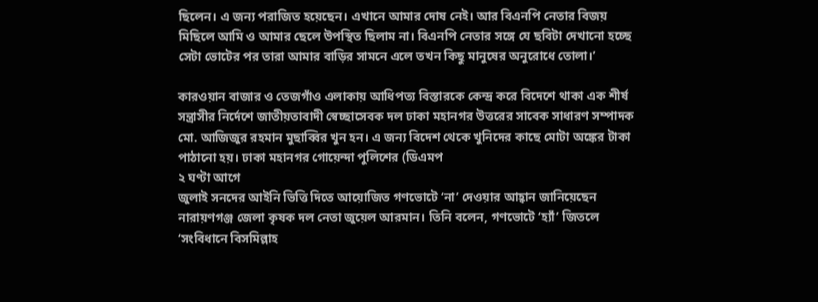ছিলেন। এ জন্য পরাজিত হয়েছেন। এখানে আমার দোষ নেই। আর বিএনপি নেতার বিজয় মিছিলে আমি ও আমার ছেলে উপস্থিত ছিলাম না। বিএনপি নেতার সঙ্গে যে ছবিটা দেখানো হচ্ছে সেটা ভোটের পর তারা আমার বাড়ির সামনে এলে তখন কিছু মানুষের অনুরোধে তোলা।’

কারওয়ান বাজার ও তেজগাঁও এলাকায় আধিপত্য বিস্তারকে কেন্দ্র করে বিদেশে থাকা এক শীর্ষ সন্ত্রাসীর নির্দেশে জাতীয়তাবাদী স্বেচ্ছাসেবক দল ঢাকা মহানগর উত্তরের সাবেক সাধারণ সম্পাদক মো. আজিজুর রহমান মুছাব্বির খুন হন। এ জন্য বিদেশ থেকে খুনিদের কাছে মোটা অঙ্কের টাকা পাঠানো হয়। ঢাকা মহানগর গোয়েন্দা পুলিশের (ডিএমপ
২ ঘণ্টা আগে
জুলাই সনদের আইনি ভিত্তি দিতে আয়োজিত গণভোটে ‘না’ দেওয়ার আহ্বান জানিয়েছেন নারায়ণগঞ্জ জেলা কৃষক দল নেতা জুয়েল আরমান। তিনি বলেন, গণভোটে ‘হ্যাঁ’ জিতলে ‘সংবিধানে বিসমিল্লাহ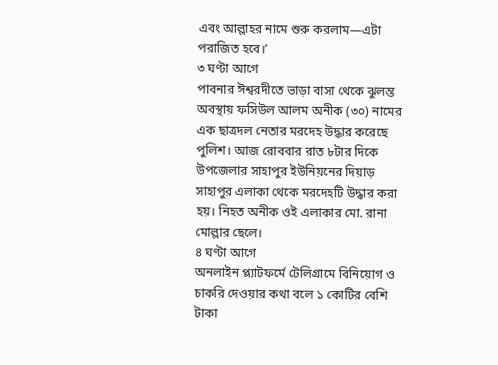এবং আল্লাহর নামে শুরু করলাম—এটা পরাজিত হবে।’
৩ ঘণ্টা আগে
পাবনার ঈশ্বরদীতে ভাড়া বাসা থেকে ঝুলন্ত অবস্থায় ফসিউল আলম অনীক (৩০) নামের এক ছাত্রদল নেতার মরদেহ উদ্ধার করেছে পুলিশ। আজ রোববার রাত ৮টার দিকে উপজেলার সাহাপুর ইউনিয়নের দিয়াড় সাহাপুর এলাকা থেকে মরদেহটি উদ্ধার করা হয়। নিহত অনীক ওই এলাকার মো. রানা মোল্লার ছেলে।
৪ ঘণ্টা আগে
অনলাইন প্ল্যাটফর্মে টেলিগ্রামে বিনিয়োগ ও চাকরি দেওয়ার কথা বলে ১ কোটির বেশি টাকা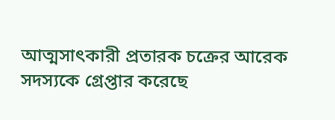আত্মসাৎকারী প্রতারক চক্রের আরেক সদস্যকে গ্রেপ্তার করেছে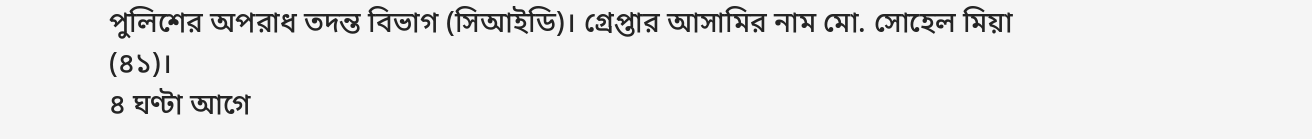পুলিশের অপরাধ তদন্ত বিভাগ (সিআইডি)। গ্রেপ্তার আসামির নাম মো. সোহেল মিয়া (৪১)।
৪ ঘণ্টা আগে